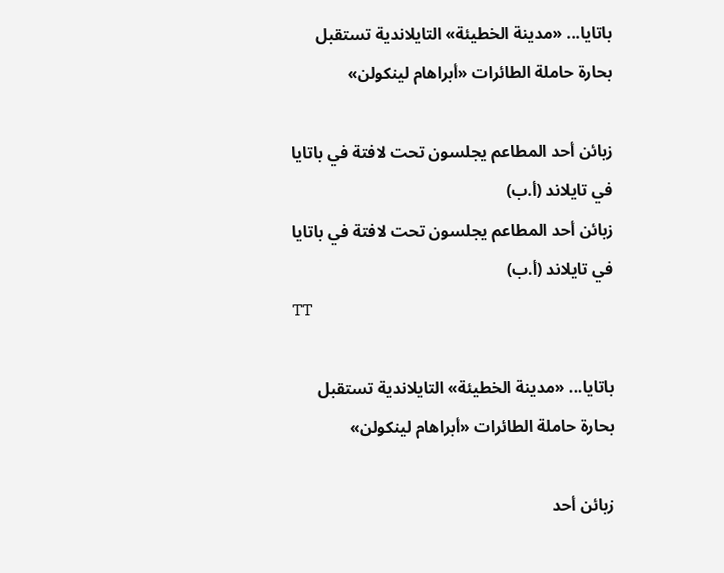باتايا... «مدينة الخطيئة» التايلاندية تستقبل بحارة حاملة الطائرات «أبراهام لينكولن»

زبائن أحد المطاعم يجلسون تحت لافتة في باتايا في تايلاند (أ.ب)
زبائن أحد المطاعم يجلسون تحت لافتة في باتايا في تايلاند (أ.ب)
TT

باتايا... «مدينة الخطيئة» التايلاندية تستقبل بحارة حاملة الطائرات «أبراهام لينكولن»

زبائن أحد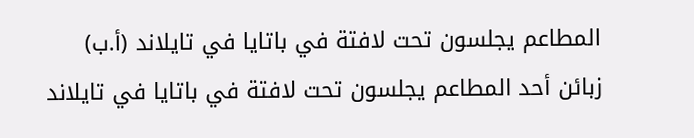المطاعم يجلسون تحت لافتة في باتايا في تايلاند (أ.ب)
زبائن أحد المطاعم يجلسون تحت لافتة في باتايا في تايلاند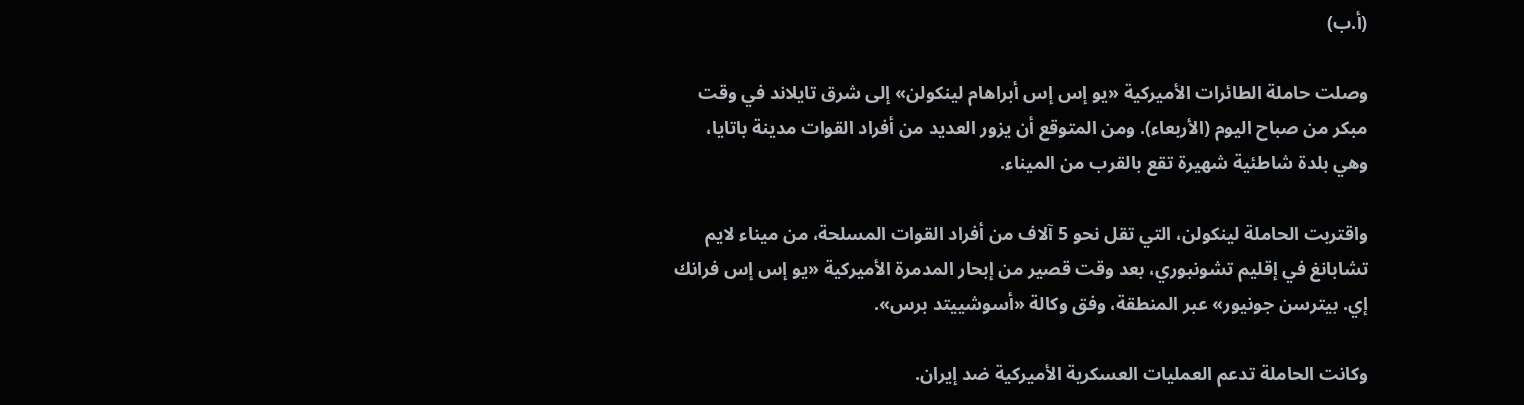(أ.ب)

وصلت حاملة الطائرات الأميركية «يو إس إس أبراهام لينكولن» إلى شرق تايلاند في وقت مبكر من صباح اليوم (الأربعاء). ومن المتوقع أن يزور العديد من أفراد القوات مدينة باتايا، وهي بلدة شاطئية شهيرة تقع بالقرب من الميناء.

واقتربت الحاملة لينكولن، التي تقل نحو 5 آلاف من أفراد القوات المسلحة، من ميناء لايم تشابانغ في إقليم تشونبوري، بعد وقت قصير من إبحار المدمرة الأميركية «يو إس إس فرانك إي. بيترسن جونيور» عبر المنطقة، وفق وكالة «أسوشييتد برس».

وكانت الحاملة تدعم العمليات العسكرية الأميركية ضد إيران.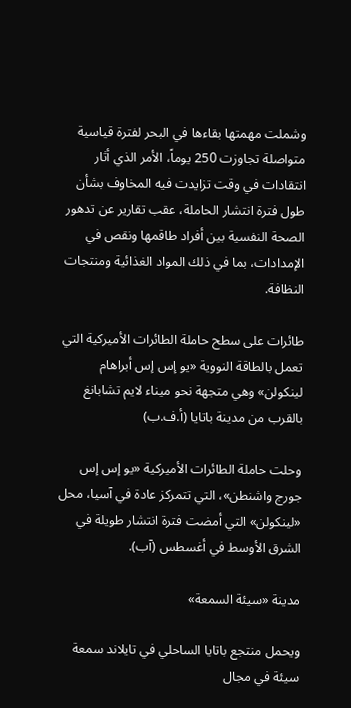وشملت مهمتها بقاءها في البحر لفترة قياسية متواصلة تجاوزت 250 يوماً، الأمر الذي أثار انتقادات في وقت تزايدت فيه المخاوف بشأن طول فترة انتشار الحاملة، عقب تقارير عن تدهور الصحة النفسية بين أفراد طاقمها ونقص في الإمدادات، بما في ذلك المواد الغذائية ومنتجات النظافة.

طائرات على سطح حاملة الطائرات الأميركية التي تعمل بالطاقة النووية «يو إس إس أبراهام لينكولن» وهي متجهة نحو ميناء لايم تشابانغ بالقرب من مدينة باتايا (أ.ف.ب)

وحلت حاملة الطائرات الأميركية «يو إس إس جورج واشنطن»، التي تتمركز عادة في آسيا، محل «لينكولن» التي أمضت فترة انتشار طويلة في الشرق الأوسط في أغسطس (آب).

مدينة «سيئة السمعة»

ويحمل منتجع باتايا الساحلي في تايلاند سمعة سيئة في مجال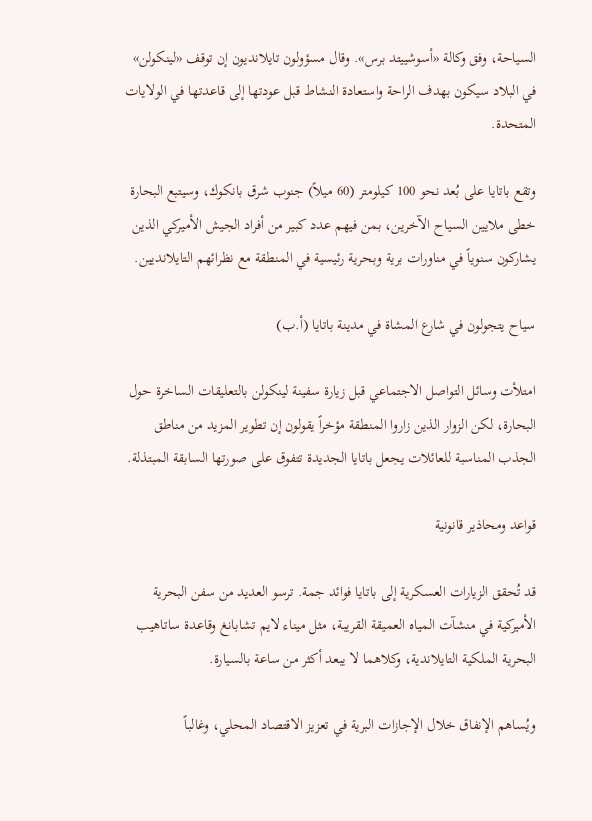السياحة، وفق وكالة «أسوشييتد برس». وقال مسؤولون تايلانديون إن توقف «لينكولن» في البلاد سيكون بهدف الراحة واستعادة النشاط قبل عودتها إلى قاعدتها في الولايات المتحدة.

وتقع باتايا على بُعد نحو 100 كيلومتر (60 ميلاً) جنوب شرق بانكوك، وسيتبع البحارة خطى ملايين السياح الآخرين، بمن فيهم عدد كبير من أفراد الجيش الأميركي الذين يشاركون سنوياً في مناورات برية وبحرية رئيسية في المنطقة مع نظرائهم التايلانديين.

سياح يتجولون في شارع المشاة في مدينة باتايا (أ.ب)

امتلأت وسائل التواصل الاجتماعي قبل زيارة سفينة لينكولن بالتعليقات الساخرة حول البحارة، لكن الزوار الذين زاروا المنطقة مؤخراً يقولون إن تطوير المزيد من مناطق الجذب المناسبة للعائلات يجعل باتايا الجديدة تتفوق على صورتها السابقة المبتذلة.

قواعد ومحاذير قانونية

قد تُحقق الزيارات العسكرية إلى باتايا فوائد جمة. ترسو العديد من سفن البحرية الأميركية في منشآت المياه العميقة القريبة، مثل ميناء لايم تشابانغ وقاعدة ساتاهيب البحرية الملكية التايلاندية، وكلاهما لا يبعد أكثر من ساعة بالسيارة.

ويُساهم الإنفاق خلال الإجازات البرية في تعزيز الاقتصاد المحلي، وغالباً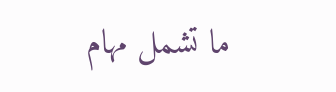ما تشمل مهام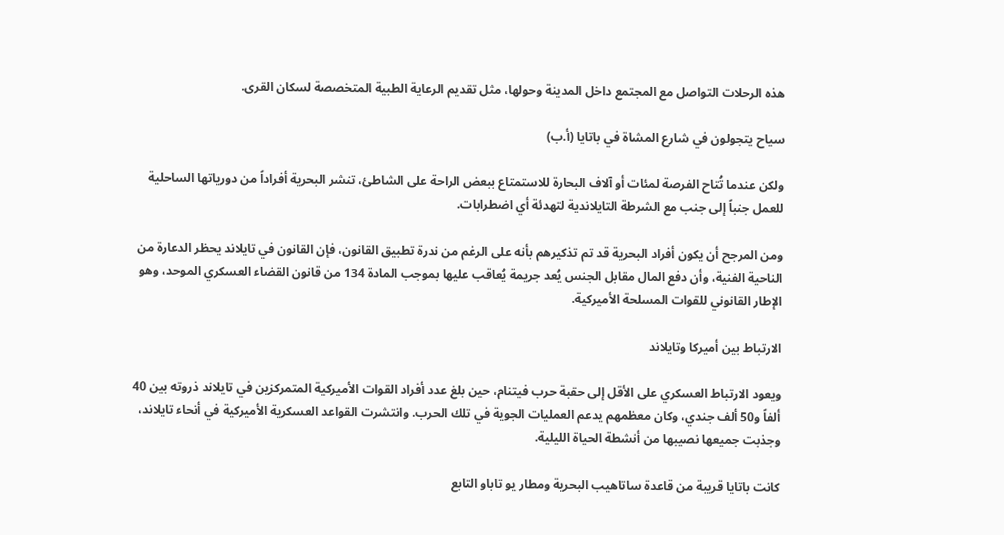هذه الرحلات التواصل مع المجتمع داخل المدينة وحولها، مثل تقديم الرعاية الطبية المتخصصة لسكان القرى.

سياح يتجولون في شارع المشاة في باتايا (أ.ب)

ولكن عندما تُتاح الفرصة لمئات أو آلاف البحارة للاستمتاع ببعض الراحة على الشاطئ، تنشر البحرية أفراداً من دورياتها الساحلية للعمل جنباً إلى جنب مع الشرطة التايلاندية لتهدئة أي اضطرابات.

ومن المرجح أن يكون أفراد البحرية قد تم تذكيرهم بأنه على الرغم من ندرة تطبيق القانون، فإن القانون في تايلاند يحظر الدعارة من الناحية الفنية، وأن دفع المال مقابل الجنس يُعد جريمة يُعاقب عليها بموجب المادة 134 من قانون القضاء العسكري الموحد، وهو الإطار القانوني للقوات المسلحة الأميركية.

الارتباط بين أميركا وتايلاند

ويعود الارتباط العسكري على الأقل إلى حقبة حرب فيتنام، حين بلغ عدد أفراد القوات الأميركية المتمركزين في تايلاند ذروته بين 40 ألفاً و50 ألف جندي، وكان معظمهم يدعم العمليات الجوية في تلك الحرب. وانتشرت القواعد العسكرية الأميركية في أنحاء تايلاند، وجذبت جميعها نصيبها من أنشطة الحياة الليلية.

كانت باتايا قريبة من قاعدة ساتاهيب البحرية ومطار يو تاباو التابع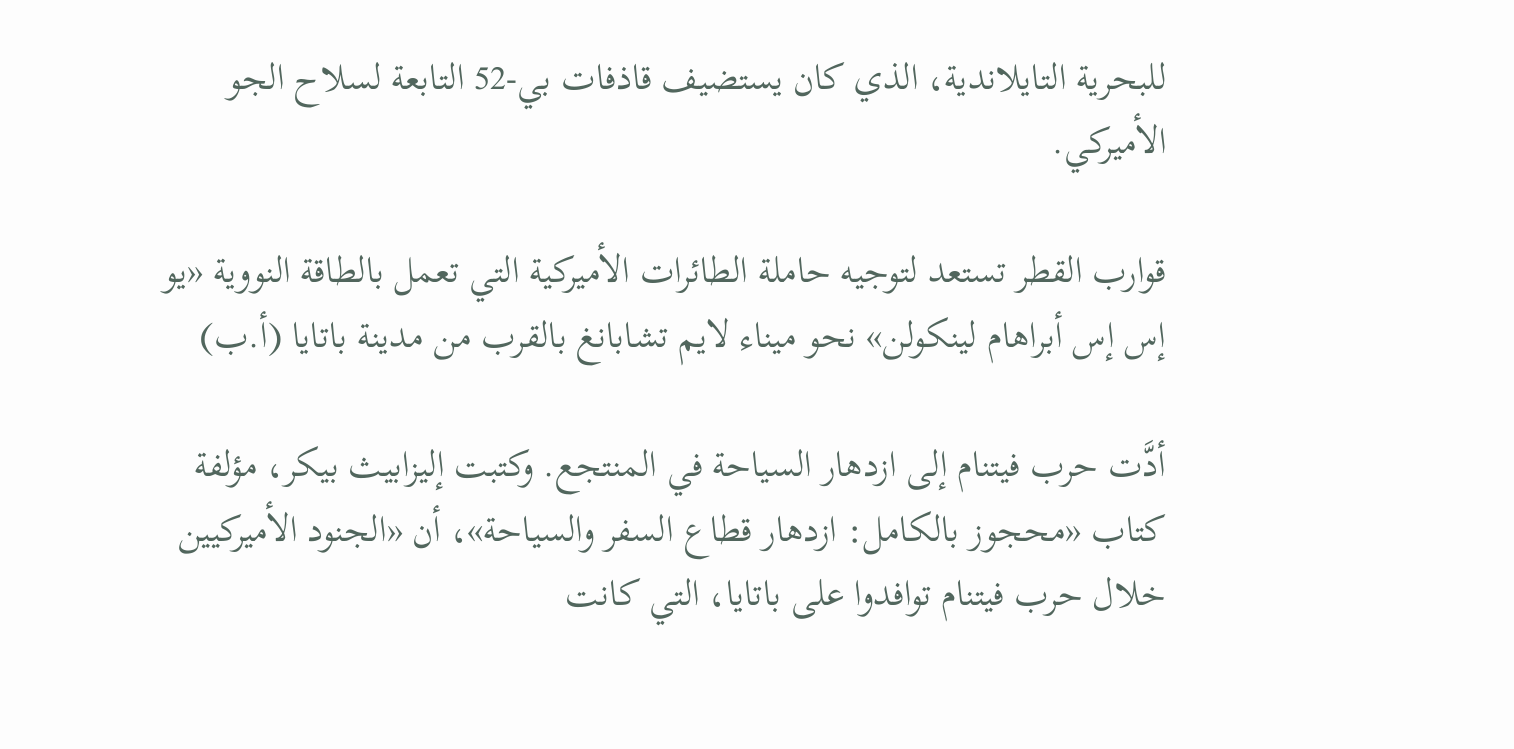للبحرية التايلاندية، الذي كان يستضيف قاذفات بي-52 التابعة لسلاح الجو الأميركي.

قوارب القطر تستعد لتوجيه حاملة الطائرات الأميركية التي تعمل بالطاقة النووية «يو إس إس أبراهام لينكولن» نحو ميناء لايم تشابانغ بالقرب من مدينة باتايا (أ.ب)

أدَّت حرب فيتنام إلى ازدهار السياحة في المنتجع. وكتبت إليزابيث بيكر، مؤلفة كتاب «محجوز بالكامل: ازدهار قطاع السفر والسياحة»، أن «الجنود الأميركيين خلال حرب فيتنام توافدوا على باتايا، التي كانت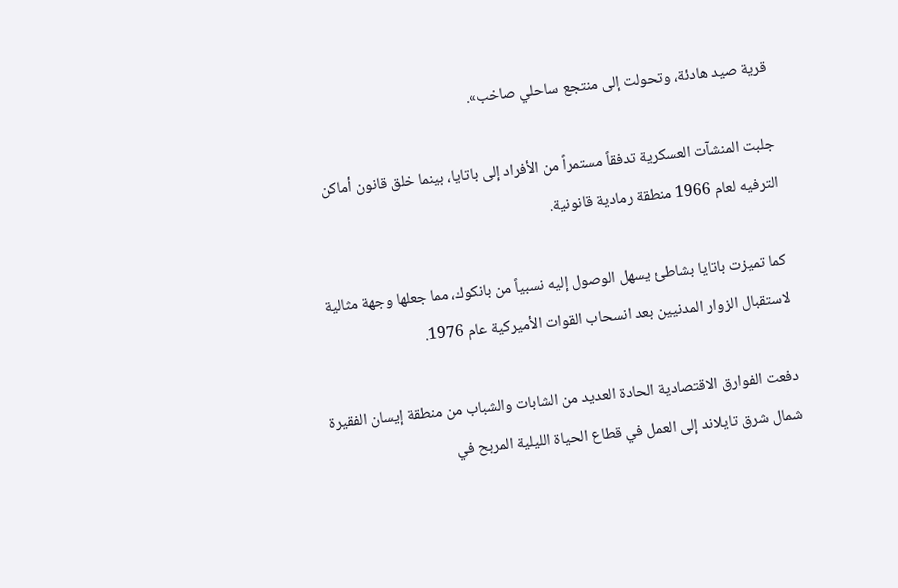قرية صيد هادئة، وتحولت إلى منتجع ساحلي صاخب».

جلبت المنشآت العسكرية تدفقاً مستمراً من الأفراد إلى باتايا، بينما خلق قانون أماكن الترفيه لعام 1966 منطقة رمادية قانونية.

كما تميزت باتايا بشاطئ يسهل الوصول إليه نسبياً من بانكوك، مما جعلها وجهة مثالية لاستقبال الزوار المدنيين بعد انسحاب القوات الأميركية عام 1976.

دفعت الفوارق الاقتصادية الحادة العديد من الشابات والشباب من منطقة إيسان الفقيرة شمال شرق تايلاند إلى العمل في قطاع الحياة الليلية المربح في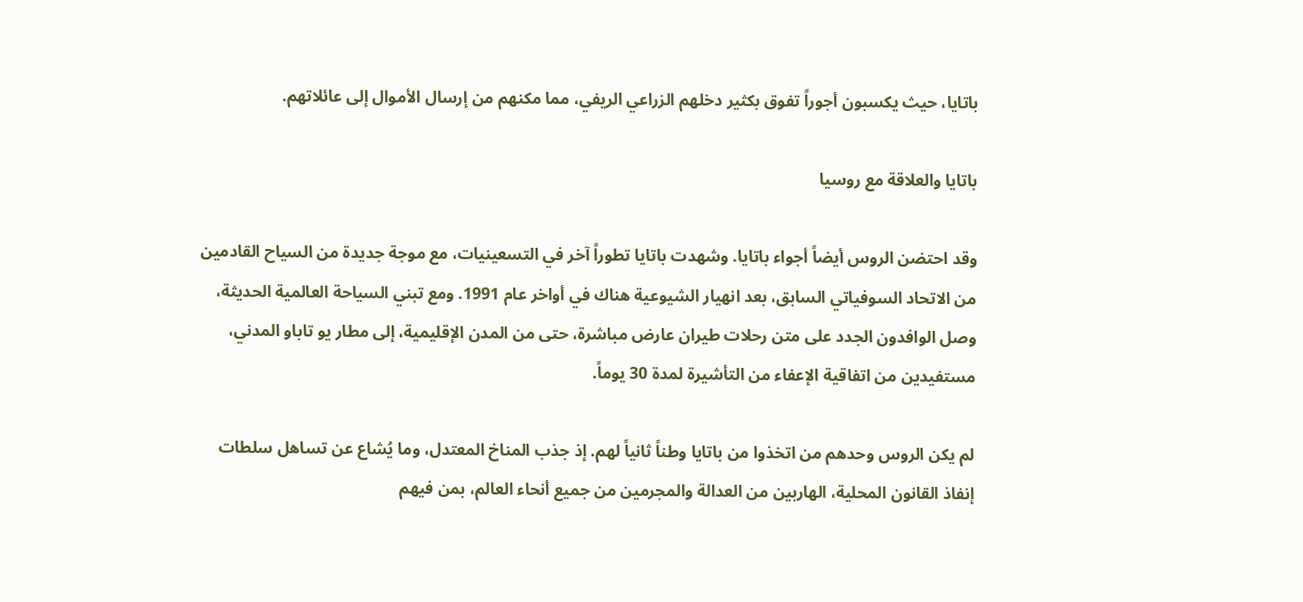باتايا، حيث يكسبون أجوراً تفوق بكثير دخلهم الزراعي الريفي، مما مكنهم من إرسال الأموال إلى عائلاتهم.

باتايا والعلاقة مع روسيا

وقد احتضن الروس أيضاً أجواء باتايا. وشهدت باتايا تطوراً آخر في التسعينيات، مع موجة جديدة من السياح القادمين من الاتحاد السوفياتي السابق، بعد انهيار الشيوعية هناك في أواخر عام 1991. ومع تبني السياحة العالمية الحديثة، وصل الوافدون الجدد على متن رحلات طيران عارض مباشرة، حتى من المدن الإقليمية، إلى مطار يو تاباو المدني، مستفيدين من اتفاقية الإعفاء من التأشيرة لمدة 30 يوماً.

لم يكن الروس وحدهم من اتخذوا من باتايا وطناً ثانياً لهم. إذ جذب المناخ المعتدل، وما يُشاع عن تساهل سلطات إنفاذ القانون المحلية، الهاربين من العدالة والمجرمين من جميع أنحاء العالم، بمن فيهم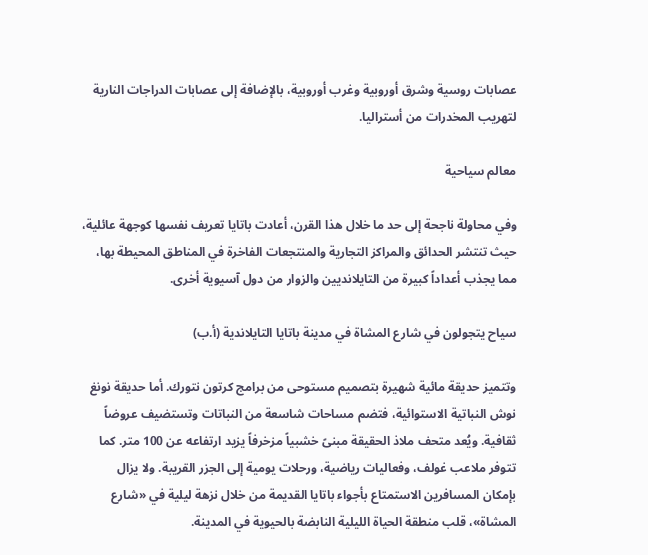عصابات روسية وشرق أوروبية وغرب أوروبية، بالإضافة إلى عصابات الدراجات النارية لتهريب المخدرات من أستراليا.

معالم سياحية

وفي محاولة ناجحة إلى حد ما خلال هذا القرن، أعادت باتايا تعريف نفسها كوجهة عائلية، حيث تنتشر الحدائق والمراكز التجارية والمنتجعات الفاخرة في المناطق المحيطة بها، مما يجذب أعداداً كبيرة من التايلانديين والزوار من دول آسيوية أخرى.

سياح يتجولون في شارع المشاة في مدينة باتايا التايلاندية (أ.ب)

وتتميز حديقة مائية شهيرة بتصميم مستوحى من برامج كرتون نتورك. أما حديقة نونغ نوش النباتية الاستوائية، فتضم مساحات شاسعة من النباتات وتستضيف عروضاً ثقافية. ويُعد متحف ملاذ الحقيقة مبنىً خشبياً مزخرفاً يزيد ارتفاعه عن 100 متر. كما تتوفر ملاعب غولف، وفعاليات رياضية، ورحلات يومية إلى الجزر القريبة. ولا يزال بإمكان المسافرين الاستمتاع بأجواء باتايا القديمة من خلال نزهة ليلية في «شارع المشاة»، قلب منطقة الحياة الليلية النابضة بالحيوية في المدينة.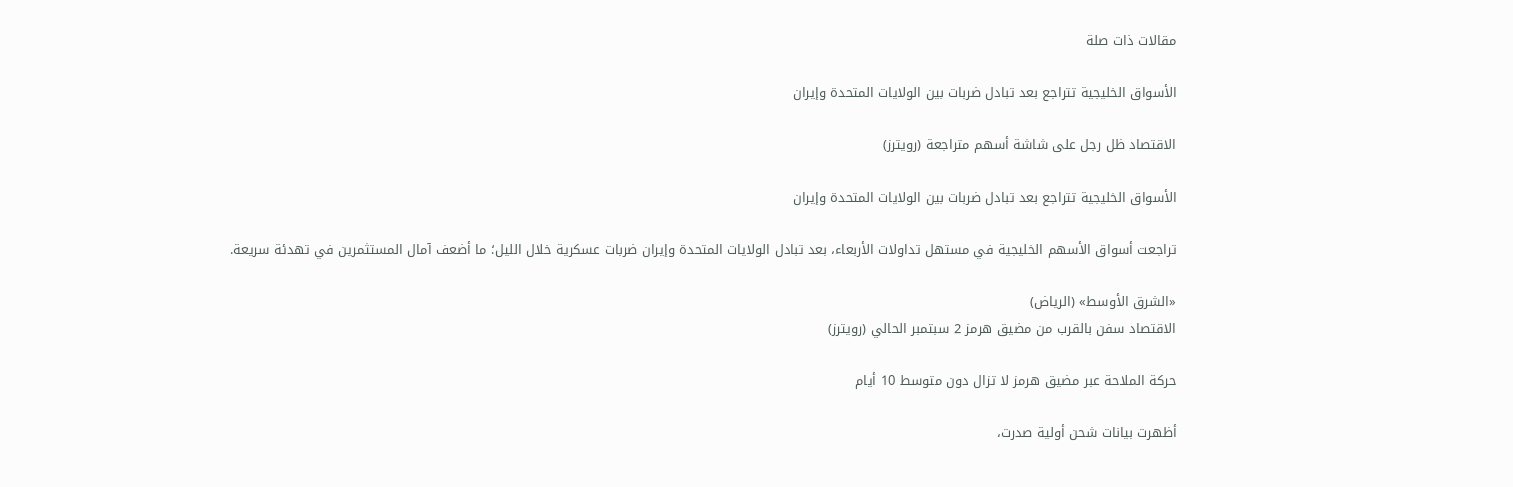مقالات ذات صلة

الأسواق الخليجية تتراجع بعد تبادل ضربات بين الولايات المتحدة وإيران

الاقتصاد ظل رجل على شاشة أسهم متراجعة (رويترز)

الأسواق الخليجية تتراجع بعد تبادل ضربات بين الولايات المتحدة وإيران

تراجعت أسواق الأسهم الخليجية في مستهل تداولات الأربعاء، بعد تبادل الولايات المتحدة وإيران ضربات عسكرية خلال الليل؛ ما أضعف آمال المستثمرين في تهدئة سريعة.

«الشرق الأوسط» (الرياض)
الاقتصاد سفن بالقرب من مضيق هرمز 2 سبتمبر الحالي (رويترز)

حركة الملاحة عبر مضيق هرمز لا تزال دون متوسط 10 أيام

أظهرت بيانات شحن أولية صدرت،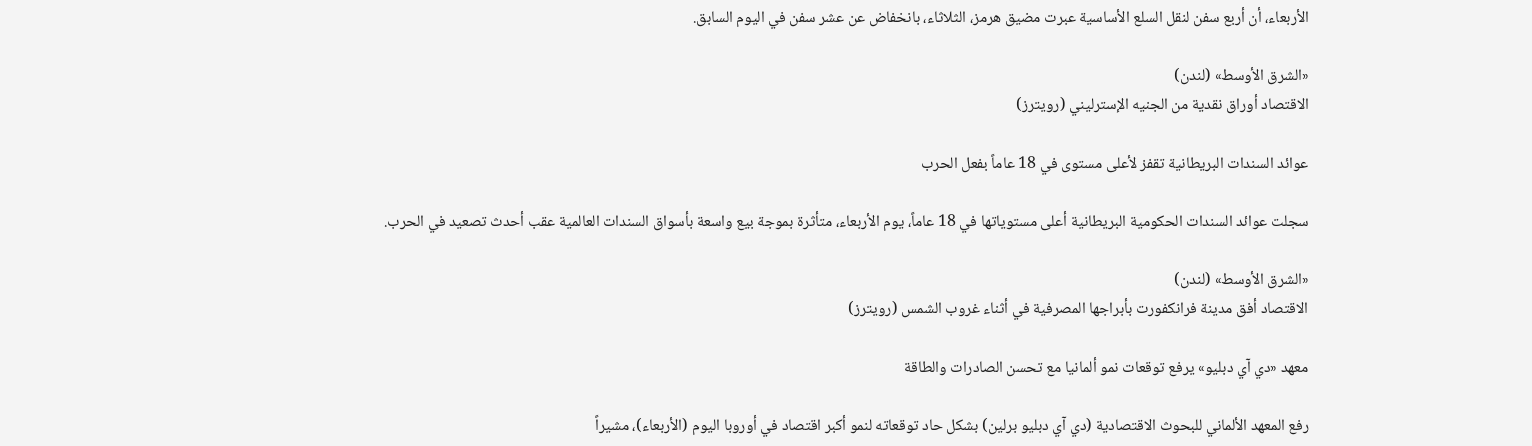الأربعاء، أن أربع سفن لنقل السلع الأساسية عبرت مضيق هرمز، الثلاثاء، بانخفاض عن عشر سفن في اليوم السابق.

«الشرق الأوسط» (لندن)
الاقتصاد أوراق نقدية من الجنيه الإسترليني (رويترز)

عوائد السندات البريطانية تقفز لأعلى مستوى في 18 عاماً بفعل الحرب

سجلت عوائد السندات الحكومية البريطانية أعلى مستوياتها في 18 عاماً، يوم الأربعاء، متأثرة بموجة بيع واسعة بأسواق السندات العالمية عقب أحدث تصعيد في الحرب.

«الشرق الأوسط» (لندن)
الاقتصاد أفق مدينة فرانكفورت بأبراجها المصرفية في أثناء غروب الشمس (رويترز)

معهد «دي آي دبليو» يرفع توقعات نمو ألمانيا مع تحسن الصادرات والطاقة

رفع المعهد الألماني للبحوث الاقتصادية (دي آي دبليو برلين) بشكل حاد توقعاته لنمو أكبر اقتصاد في أوروبا اليوم (الأربعاء)، مشيراً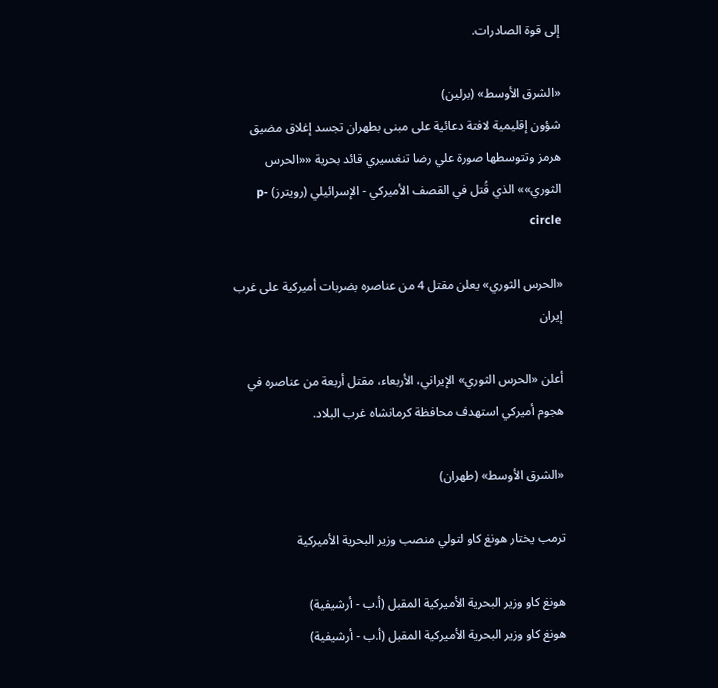إلى قوة الصادرات.

«الشرق الأوسط» (برلين)
شؤون إقليمية لافتة دعائية على مبنى بطهران تجسد إغلاق مضيق هرمز وتتوسطها صورة علي رضا تنغسيري قائد بحرية ««الحرس الثوري»» الذي قُتل في القصف الأميركي - الإسرائيلي (رويترز) p-circle

«الحرس الثوري» يعلن مقتل 4 من عناصره بضربات أميركية على غرب إيران

أعلن «الحرس الثوري» الإيراني، الأربعاء، مقتل أربعة من عناصره في هجوم أميركي استهدف محافظة كرمانشاه غرب البلاد.

«الشرق الأوسط» (طهران)

ترمب يختار هونغ كاو لتولي منصب وزير البحرية الأميركية

هونغ كاو وزير البحرية الأميركية المقبل (أ.ب - أرشيفية)
هونغ كاو وزير البحرية الأميركية المقبل (أ.ب - أرشيفية)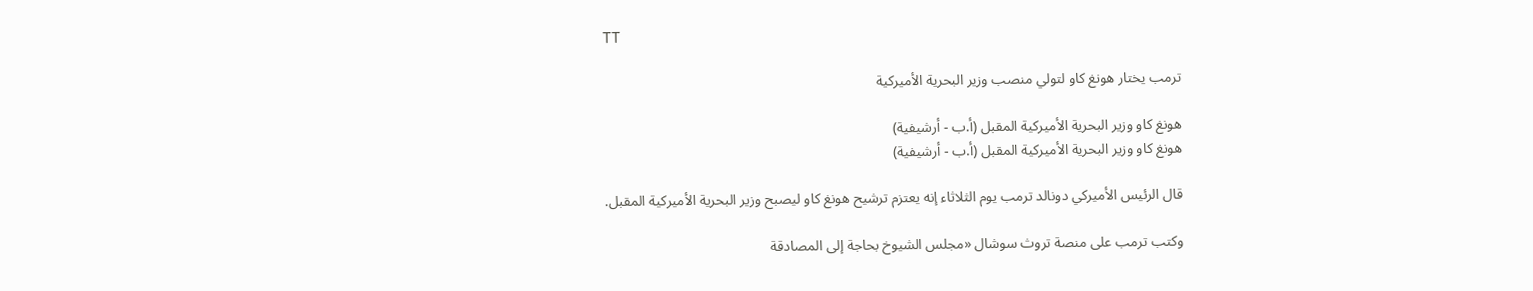TT

ترمب يختار هونغ كاو لتولي منصب وزير البحرية الأميركية

هونغ كاو وزير البحرية الأميركية المقبل (أ.ب - أرشيفية)
هونغ كاو وزير البحرية الأميركية المقبل (أ.ب - أرشيفية)

قال الرئيس الأميركي دونالد ترمب يوم الثلاثاء إنه يعتزم ترشيح هونغ كاو ليصبح وزير البحرية الأميركية المقبل.

وكتب ترمب على منصة تروث سوشال «مجلس الشيوخ بحاجة إلى المصادقة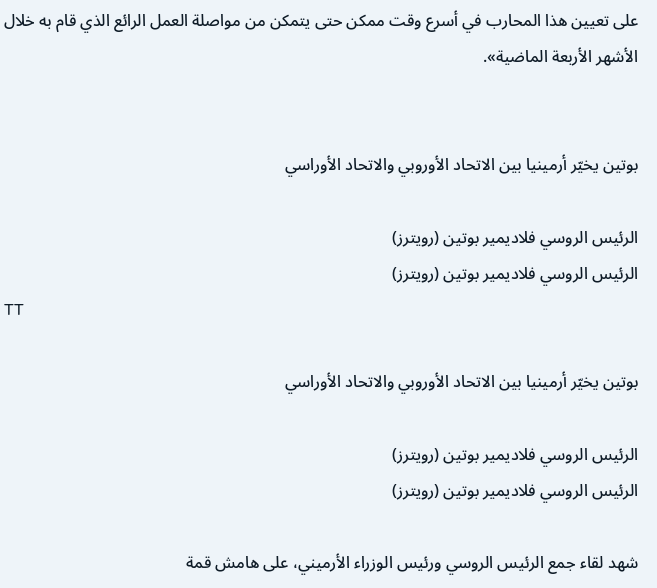على تعيين هذا المحارب في أسرع وقت ممكن حتى يتمكن من مواصلة العمل الرائع الذي قام به خلال الأشهر الأربعة الماضية».


بوتين يخيّر أرمينيا بين الاتحاد الأوروبي والاتحاد الأوراسي

الرئيس الروسي فلاديمير بوتين (رويترز)
الرئيس الروسي فلاديمير بوتين (رويترز)
TT

بوتين يخيّر أرمينيا بين الاتحاد الأوروبي والاتحاد الأوراسي

الرئيس الروسي فلاديمير بوتين (رويترز)
الرئيس الروسي فلاديمير بوتين (رويترز)

شهد لقاء جمع الرئيس الروسي ورئيس الوزراء الأرميني، على هامش قمة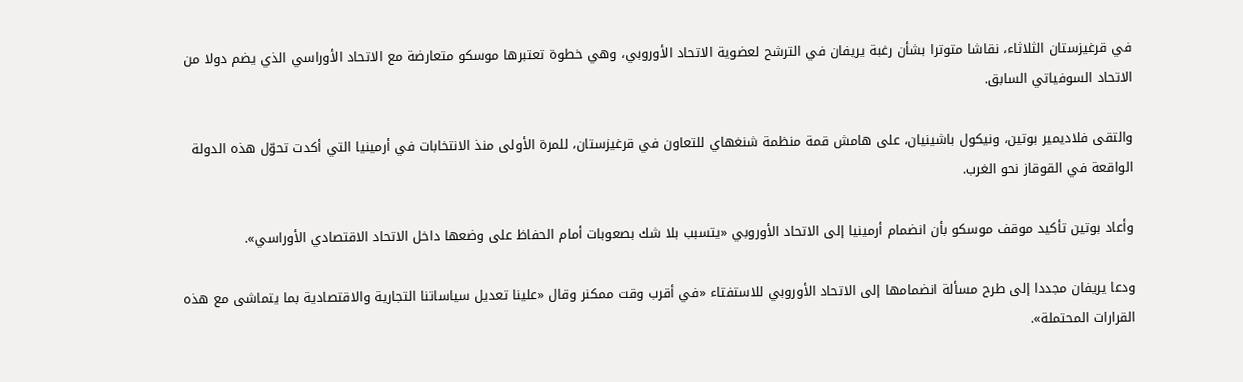في قرغيزستان الثلاثاء، نقاشا متوترا بشأن رغبة يريفان في الترشح لعضوية الاتحاد الأوروبي، وهي خطوة تعتبرها موسكو متعارضة مع الاتحاد الأوراسي الذي يضم دولا من الاتحاد السوفياتي السابق.

والتقى فلاديمير بوتين، ونيكول باشينيان، على هامش قمة منظمة شنغهاي للتعاون في قرغيزستان، للمرة الأولى منذ الانتخابات في أرمينيا التي أكدت تحوّل هذه الدولة الواقعة في القوقاز نحو الغرب.

وأعاد بوتين تأكيد موقف موسكو بأن انضمام أرمينيا إلى الاتحاد الأوروبي «يتسبب بلا شك بصعوبات أمام الحفاظ على وضعها داخل الاتحاد الاقتصادي الأوراسي».

ودعا يريفان مجددا إلى طرح مسألة انضمامها إلى الاتحاد الأوروبي للاستفتاء «في أقرب وقت ممكنر وقال «علينا تعديل سياساتنا التجارية والاقتصادية بما يتماشى مع هذه القرارات المحتملة».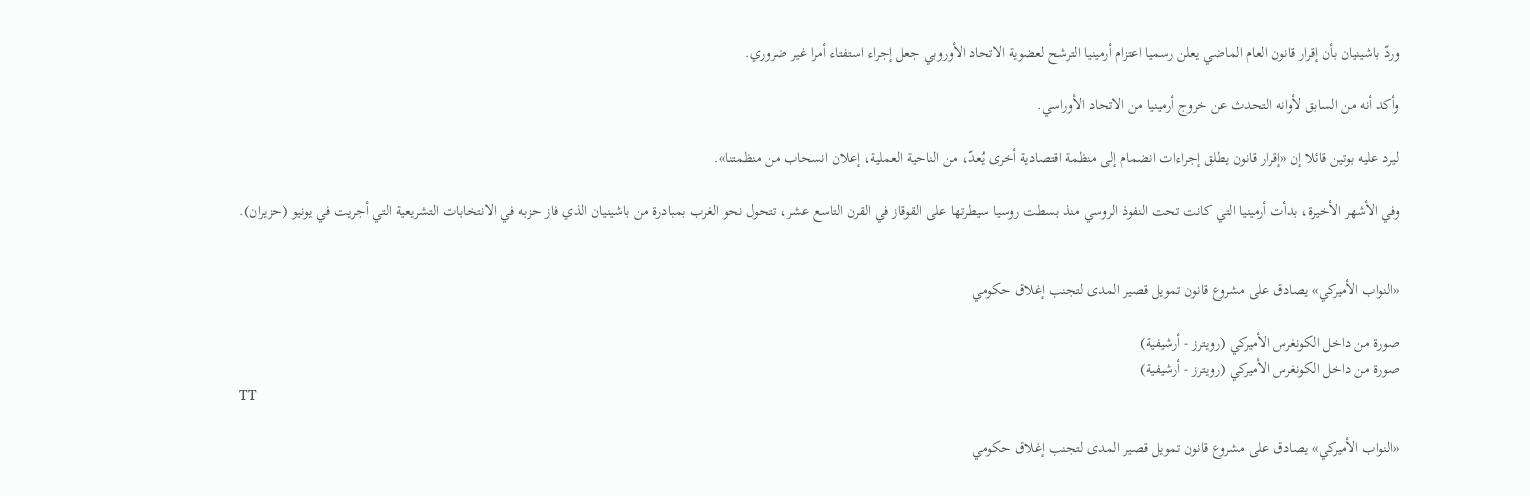وردّ باشينيان بأن إقرار قانون العام الماضي يعلن رسميا اعتزام أرمينيا الترشح لعضوية الاتحاد الأوروبي جعل إجراء استفتاء أمرا غير ضروري.

وأكد أنه من السابق لأوانه التحدث عن خروج أرمينيا من الاتحاد الأوراسي.

ليرد عليه بوتين قائلا إن «إقرار قانون يطلق إجراءات انضمام إلى منظمة اقتصادية أخرى يُعدّ، من الناحية العملية، إعلان انسحاب من منظمتنا».

وفي الأشهر الأخيرة، بدأت أرمينيا التي كانت تحت النفوذ الروسي منذ بسطت روسيا سيطرتها على القوقاز في القرن التاسع عشر، تتحول نحو الغرب بمبادرة من باشينيان الذي فاز حزبه في الانتخابات التشريعية التي أجريت في يونيو (حزيران).


«النواب الأميركي» يصادق على مشروع قانون تمويل قصير المدى لتجنب إغلاق حكومي

صورة من داخل الكونغرس الأميركي (رويترز - أرشيفية)
صورة من داخل الكونغرس الأميركي (رويترز - أرشيفية)
TT

«النواب الأميركي» يصادق على مشروع قانون تمويل قصير المدى لتجنب إغلاق حكومي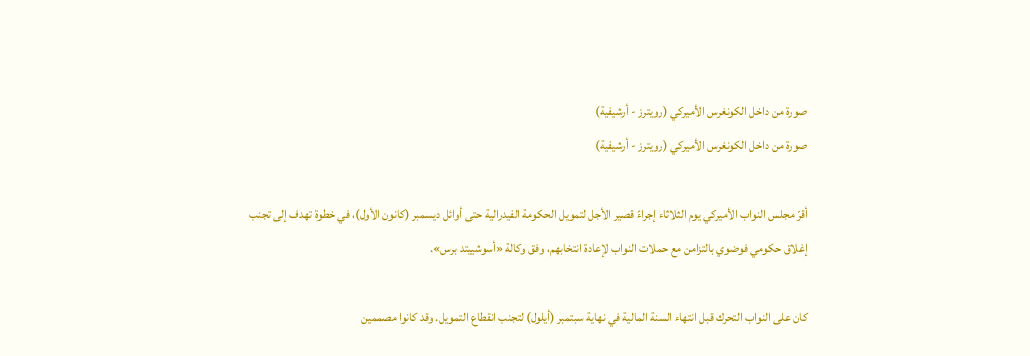صورة من داخل الكونغرس الأميركي (رويترز - أرشيفية)
صورة من داخل الكونغرس الأميركي (رويترز - أرشيفية)

أقرّ مجلس النواب الأميركي يوم الثلاثاء إجراءً قصير الأجل لتمويل الحكومة الفيدرالية حتى أوائل ديسمبر (كانون الأول)، في خطوة تهدف إلى تجنب إغلاق حكومي فوضوي بالتزامن مع حملات النواب لإعادة انتخابهم، وفق وكالة «أسوشييتد برس».

كان على النواب التحرك قبل انتهاء السنة المالية في نهاية سبتمبر (أيلول) لتجنب انقطاع التمويل. وقد كانوا مصممين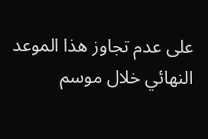على عدم تجاوز هذا الموعد النهائي خلال موسم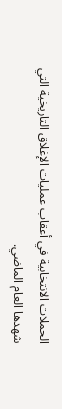الحملات الانتخابية في أعقاب عمليات الإغلاق التاريخية التي شهدها العام الماضي.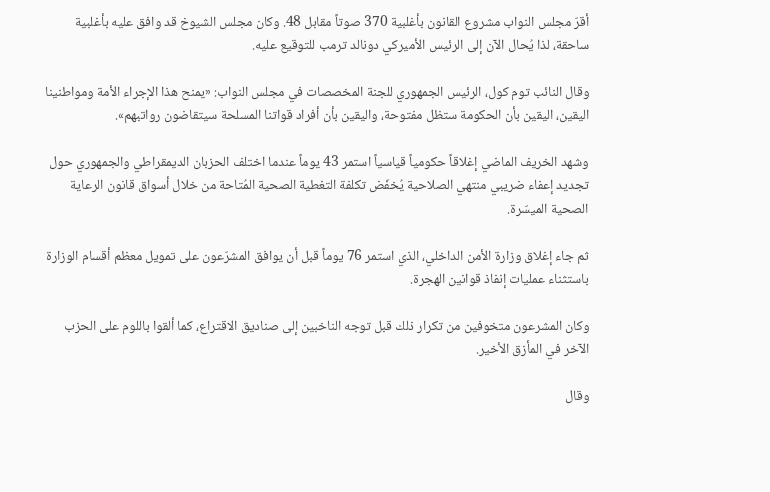أقرّ مجلس النواب مشروع القانون بأغلبية 370 صوتاً مقابل 48. وكان مجلس الشيوخ قد وافق عليه بأغلبية ساحقة، لذا يُحال الآن إلى الرئيس الأميركي دونالد ترمب للتوقيع عليه.

وقال النائب توم كول، الرئيس الجمهوري للجنة المخصصات في مجلس النواب: «يمنح هذا الإجراء الأمة ومواطنينا اليقين، اليقين بأن الحكومة ستظل مفتوحة، واليقين بأن أفراد قواتنا المسلحة سيتقاضون رواتبهم».

وشهد الخريف الماضي إغلاقاً حكومياً قياسياً استمر 43 يوماً عندما اختلف الحزبان الديمقراطي والجمهوري حول تجديد إعفاء ضريبي منتهي الصلاحية يُخفّض تكلفة التغطية الصحية المُتاحة من خلال أسواق قانون الرعاية الصحية الميسّرة.

ثم جاء إغلاق وزارة الأمن الداخلي، الذي استمر 76 يوماً قبل أن يوافق المشرّعون على تمويل معظم أقسام الوزارة باستثناء عمليات إنفاذ قوانين الهجرة.

وكان المشرعون متخوفين من تكرار ذلك قبل توجه الناخبين إلى صناديق الاقتراع، كما ألقوا باللوم على الحزب الآخر في المأزق الأخير.

وقال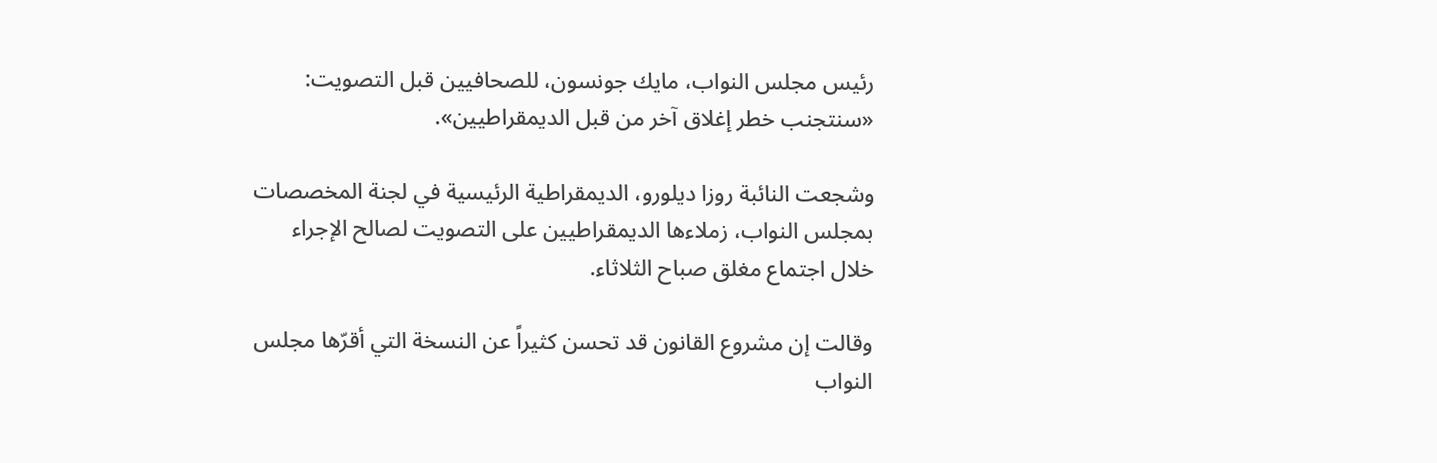رئيس مجلس النواب، مايك جونسون، للصحافيين قبل التصويت: «سنتجنب خطر إغلاق آخر من قبل الديمقراطيين».

وشجعت النائبة روزا ديلورو، الديمقراطية الرئيسية في لجنة المخصصات بمجلس النواب، زملاءها الديمقراطيين على التصويت لصالح الإجراء خلال اجتماع مغلق صباح الثلاثاء.

وقالت إن مشروع القانون قد تحسن كثيراً عن النسخة التي أقرّها مجلس النواب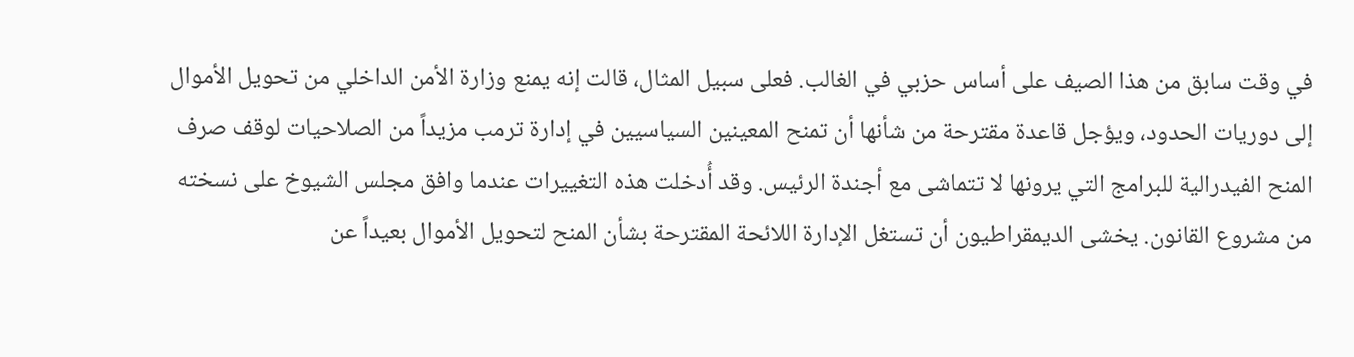في وقت سابق من هذا الصيف على أساس حزبي في الغالب. فعلى سبيل المثال، قالت إنه يمنع وزارة الأمن الداخلي من تحويل الأموال إلى دوريات الحدود، ويؤجل قاعدة مقترحة من شأنها أن تمنح المعينين السياسيين في إدارة ترمب مزيداً من الصلاحيات لوقف صرف المنح الفيدرالية للبرامج التي يرونها لا تتماشى مع أجندة الرئيس. وقد أُدخلت هذه التغييرات عندما وافق مجلس الشيوخ على نسخته من مشروع القانون. يخشى الديمقراطيون أن تستغل الإدارة اللائحة المقترحة بشأن المنح لتحويل الأموال بعيداً عن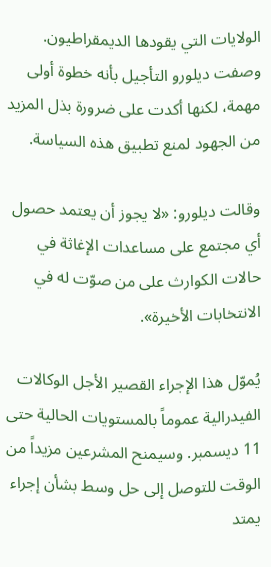الولايات التي يقودها الديمقراطيون. وصفت ديلورو التأجيل بأنه خطوة أولى مهمة، لكنها أكدت على ضرورة بذل المزيد من الجهود لمنع تطبيق هذه السياسة.

وقالت ديلورو: «لا يجوز أن يعتمد حصول أي مجتمع على مساعدات الإغاثة في حالات الكوارث على من صوّت له في الانتخابات الأخيرة».

يُموّل هذا الإجراء القصير الأجل الوكالات الفيدرالية عموماً بالمستويات الحالية حتى 11 ديسمبر. وسيمنح المشرعين مزيداً من الوقت للتوصل إلى حل وسط بشأن إجراء يمتد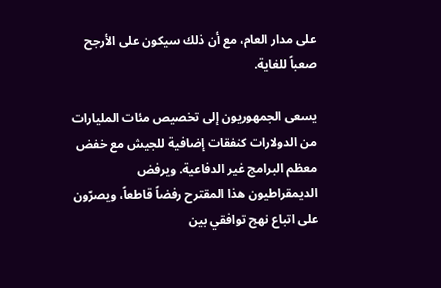على مدار العام، مع أن ذلك سيكون على الأرجح صعباً للغاية.

يسعى الجمهوريون إلى تخصيص مئات المليارات من الدولارات كنفقات إضافية للجيش مع خفض معظم البرامج غير الدفاعية. ويرفض الديمقراطيون هذا المقترح رفضاً قاطعاً، ويصرّون على اتباع نهج توافقي بين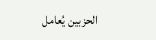الحزبين يُعامل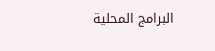البرامج المحلية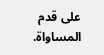على قدم المساواة.